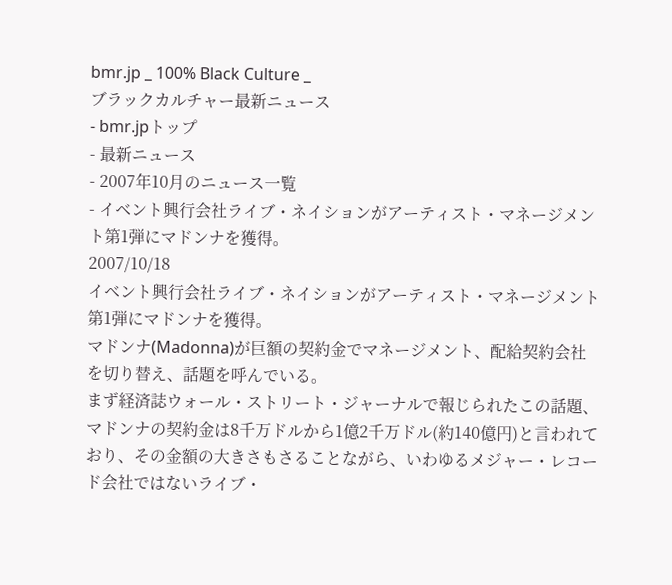bmr.jp _ 100% Black Culture _
ブラックカルチャー最新ニュース
- bmr.jpトップ
- 最新ニュース
- 2007年10月のニュース一覧
- イベント興行会社ライブ・ネイションがアーティスト・マネージメント第1弾にマドンナを獲得。
2007/10/18
イベント興行会社ライブ・ネイションがアーティスト・マネージメント第1弾にマドンナを獲得。
マドンナ(Madonna)が巨額の契約金でマネージメント、配給契約会社を切り替え、話題を呼んでいる。
まず経済誌ウォール・ストリート・ジャーナルで報じられたこの話題、マドンナの契約金は8千万ドルから1億2千万ドル(約140億円)と言われており、その金額の大きさもさることながら、いわゆるメジャー・レコード会社ではないライブ・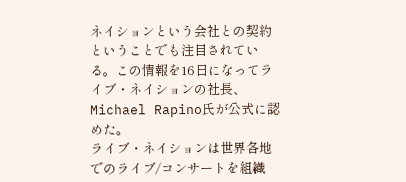ネイションという会社との契約ということでも注目されている。この情報を16日になってライブ・ネイションの社長、Michael Rapino氏が公式に認めた。
ライブ・ネイションは世界各地でのライブ/コンサートを組織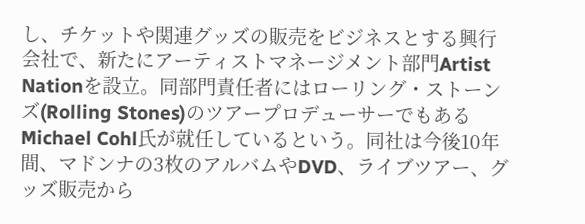し、チケットや関連グッズの販売をビジネスとする興行会社で、新たにアーティストマネージメント部門Artist Nationを設立。同部門責任者にはローリング・ストーンズ(Rolling Stones)のツアープロデューサーでもあるMichael Cohl氏が就任しているという。同社は今後10年間、マドンナの3枚のアルバムやDVD、ライブツアー、グッズ販売から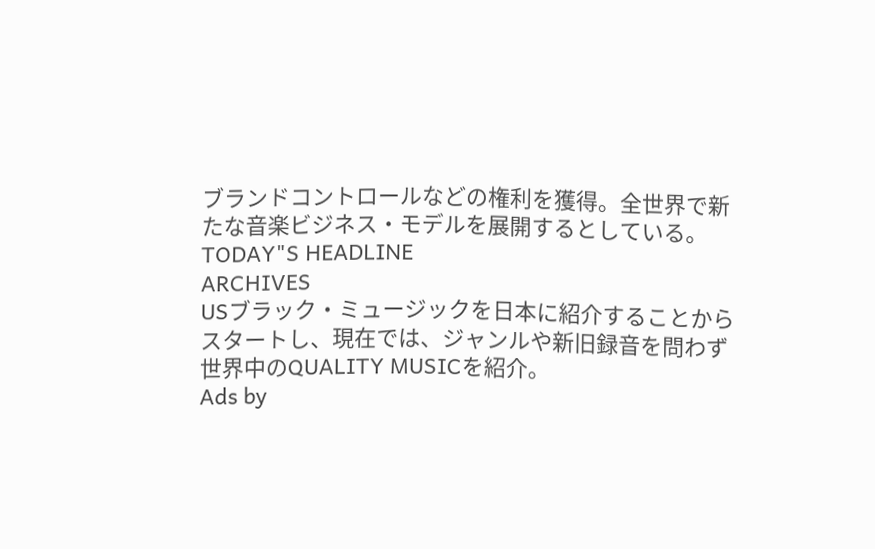ブランドコントロールなどの権利を獲得。全世界で新たな音楽ビジネス・モデルを展開するとしている。
TODAY"S HEADLINE
ARCHIVES
USブラック・ミュージックを日本に紹介することからスタートし、現在では、ジャンルや新旧録音を問わず世界中のQUALITY MUSICを紹介。
Ads by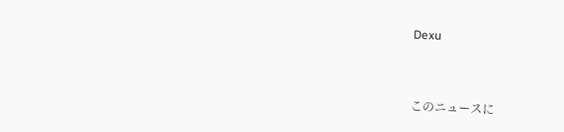Dexu



このニュースに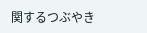関するつぶやき